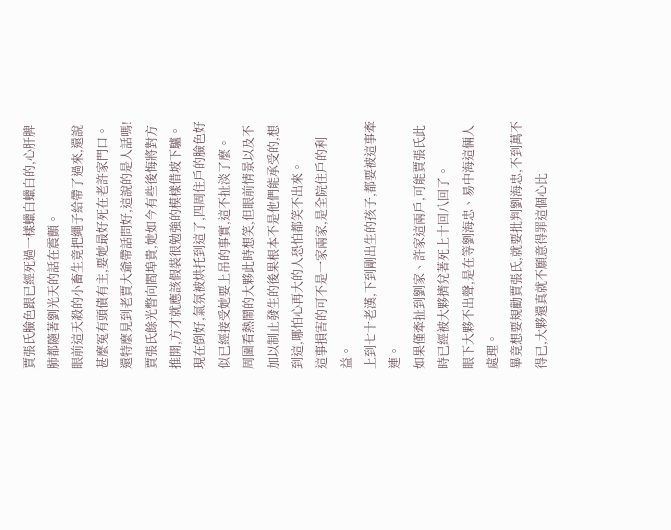賈張氏臉色跟已經死過一樣蠟白蠟白的,心肝脾肺都隨著劉光天的話在震顫。
眼前這天殺的小畜生竟把繩子給帶了過來,還說甚麼冤有頭債有主,要她最好死在老許家門口。
還特麼見到老賈大爺帶話問好,這說的是人話嗎!
賈張氏餘光瞥向閻埠貴,她如今有些後悔將對方推開,方才就應該假裝很勉強的模樣借坡下驢。
現在倒好,氣氛被烘托到這了,四周住戶的臉色好似已經接受她要上吊的事實,這不扯淡了麼。
周圍看熱鬧的大夥此時想笑,但眼前情景以及不加以制止發生的後果根本不是他們能承受的,想到這,哪怕心再大的人恐怕都笑不出來。
這事損害的可不是一家兩家,是全院住戶的利益。
上到七十老漢,下到剛出生的孩子,都要被這事牽連。
如果僅牽扯到劉家、許家這兩戶,可能賈張氏此時已經被大夥擠兌著死上十回八回了。
眼下大夥不出聲,是在等劉海忠、易中海這倆人處理。
畢竟想要規勸賈張氏,就要批判劉海忠,不到萬不得已,大夥還真就不願意得罪這個心比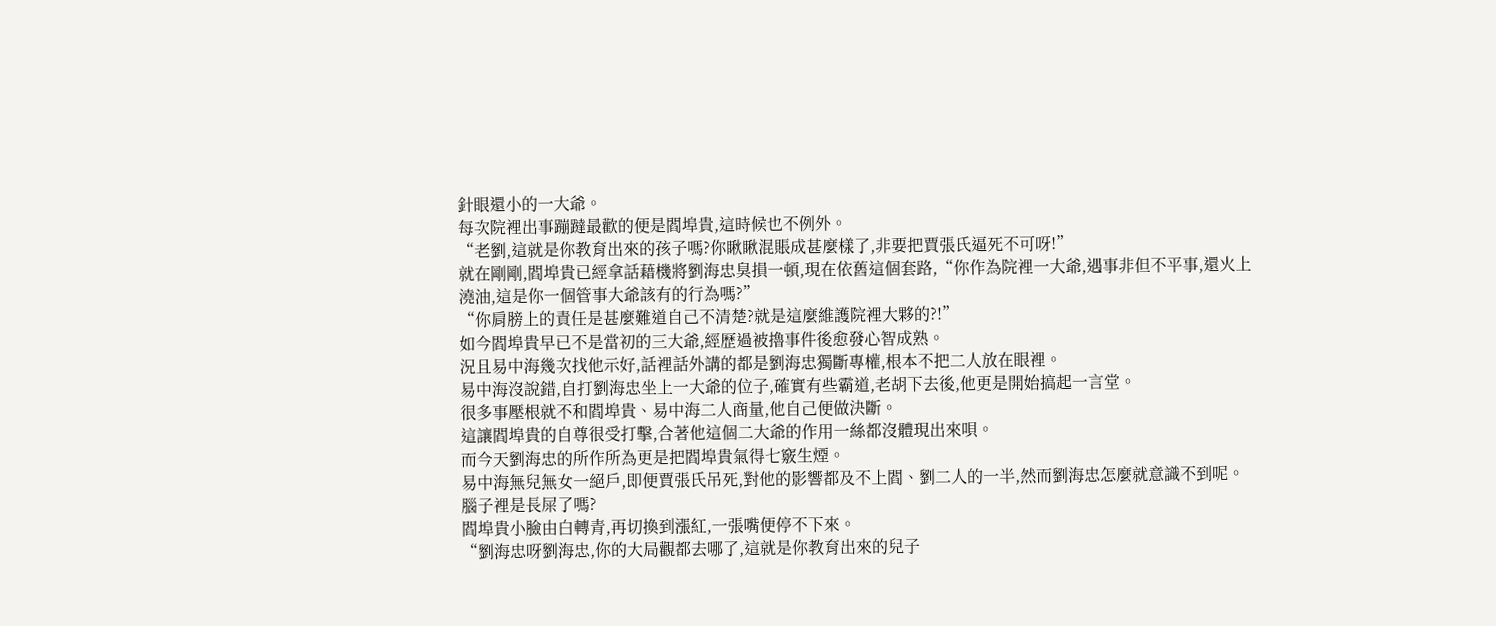針眼還小的一大爺。
每次院裡出事蹦躂最歡的便是閻埠貴,這時候也不例外。
“老劉,這就是你教育出來的孩子嗎?你瞅瞅混賬成甚麼樣了,非要把賈張氏逼死不可呀!”
就在剛剛,閻埠貴已經拿話藉機將劉海忠臭損一頓,現在依舊這個套路,“你作為院裡一大爺,遇事非但不平事,還火上澆油,這是你一個管事大爺該有的行為嗎?”
“你肩膀上的責任是甚麼難道自己不清楚?就是這麼維護院裡大夥的?!”
如今閻埠貴早已不是當初的三大爺,經歷過被擼事件後愈發心智成熟。
況且易中海幾次找他示好,話裡話外講的都是劉海忠獨斷專權,根本不把二人放在眼裡。
易中海沒說錯,自打劉海忠坐上一大爺的位子,確實有些霸道,老胡下去後,他更是開始搞起一言堂。
很多事壓根就不和閻埠貴、易中海二人商量,他自己便做決斷。
這讓閻埠貴的自尊很受打擊,合著他這個二大爺的作用一絲都沒體現出來唄。
而今天劉海忠的所作所為更是把閻埠貴氣得七竅生煙。
易中海無兒無女一絕戶,即便賈張氏吊死,對他的影響都及不上閻、劉二人的一半,然而劉海忠怎麼就意識不到呢。
腦子裡是長屎了嗎?
閻埠貴小臉由白轉青,再切換到漲紅,一張嘴便停不下來。
“劉海忠呀劉海忠,你的大局觀都去哪了,這就是你教育出來的兒子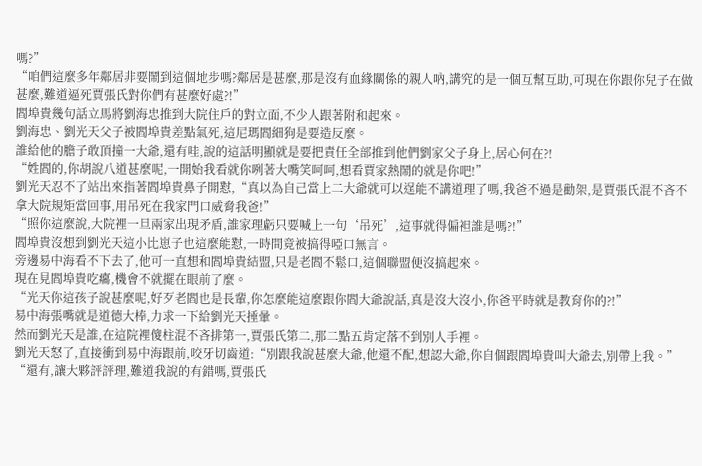嗎?”
“咱們這麼多年鄰居非要鬧到這個地步嗎?鄰居是甚麼,那是沒有血緣關係的親人吶,講究的是一個互幫互助,可現在你跟你兒子在做甚麼,難道逼死賈張氏對你們有甚麼好處?!”
閻埠貴幾句話立馬將劉海忠推到大院住戶的對立面,不少人跟著附和起來。
劉海忠、劉光天父子被閻埠貴差點氣死,這尼瑪閻細狗是要造反麼。
誰給他的膽子敢頂撞一大爺,還有哇,說的這話明顯就是要把責任全部推到他們劉家父子身上,居心何在?!
“姓閻的,你胡說八道甚麼呢,一開始我看就你咧著大嘴笑呵呵,想看賈家熱鬧的就是你吧!”
劉光天忍不了站出來指著閻埠貴鼻子開懟,“真以為自己當上二大爺就可以逞能不講道理了嗎,我爸不過是勸架,是賈張氏混不吝不拿大院規矩當回事,用吊死在我家門口威脅我爸!”
“照你這麼說,大院裡一旦兩家出現矛盾,誰家理虧只要喊上一句‘吊死’,這事就得偏袒誰是嗎?!”
閻埠貴沒想到劉光天這小比崽子也這麼能懟,一時間竟被搞得啞口無言。
旁邊易中海看不下去了,他可一直想和閻埠貴結盟,只是老閻不鬆口,這個聯盟便沒搞起來。
現在見閻埠貴吃癟,機會不就擺在眼前了麼。
“光天你這孩子說甚麼呢,好歹老閻也是長輩,你怎麼能這麼跟你閻大爺說話,真是沒大沒小,你爸平時就是教育你的?!”
易中海張嘴就是道德大棒,力求一下給劉光天捶暈。
然而劉光天是誰,在這院裡傻柱混不吝排第一,賈張氏第二,那二點五肯定落不到別人手裡。
劉光天怒了,直接衝到易中海跟前,咬牙切齒道:“別跟我說甚麼大爺,他還不配,想認大爺,你自個跟閻埠貴叫大爺去,別帶上我。”
“還有,讓大夥評評理,難道我說的有錯嗎,賈張氏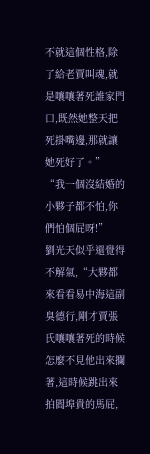不就這個性格,除了給老賈叫魂,就是嚷嚷著死誰家門口,既然她整天把死掛嘴邊,那就讓她死好了。”
“我一個沒結婚的小夥子都不怕,你們怕個屁呀!”
劉光天似乎還覺得不解氣,“大夥都來看看易中海這副臭德行,剛才賈張氏嚷嚷著死的時候怎麼不見他出來攔著,這時候跳出來拍閻埠貴的馬屁,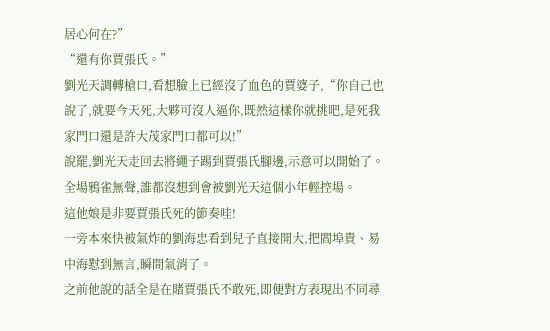居心何在?”
“還有你賈張氏。”
劉光天調轉槍口,看想臉上已經沒了血色的賈婆子,“你自己也說了,就要今天死,大夥可沒人逼你,既然這樣你就挑吧,是死我家門口還是許大茂家門口都可以!”
說罷,劉光天走回去將繩子踢到賈張氏腳邊,示意可以開始了。
全場鴉雀無聲,誰都沒想到會被劉光天這個小年輕控場。
這他娘是非要賈張氏死的節奏哇!
一旁本來快被氣炸的劉海忠看到兒子直接開大,把閻埠貴、易中海懟到無言,瞬間氣消了。
之前他說的話全是在賭賈張氏不敢死,即便對方表現出不同尋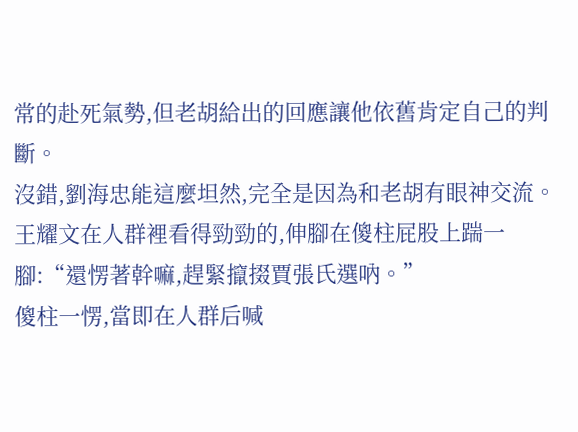常的赴死氣勢,但老胡給出的回應讓他依舊肯定自己的判斷。
沒錯,劉海忠能這麼坦然,完全是因為和老胡有眼神交流。
王耀文在人群裡看得勁勁的,伸腳在傻柱屁股上踹一腳:“還愣著幹嘛,趕緊攛掇賈張氏選吶。”
傻柱一愣,當即在人群后喊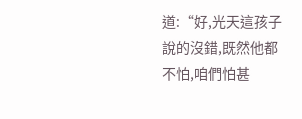道:“好,光天這孩子說的沒錯,既然他都不怕,咱們怕甚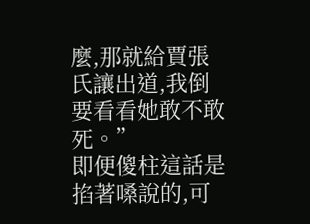麼,那就給賈張氏讓出道,我倒要看看她敢不敢死。”
即便傻柱這話是掐著嗓說的,可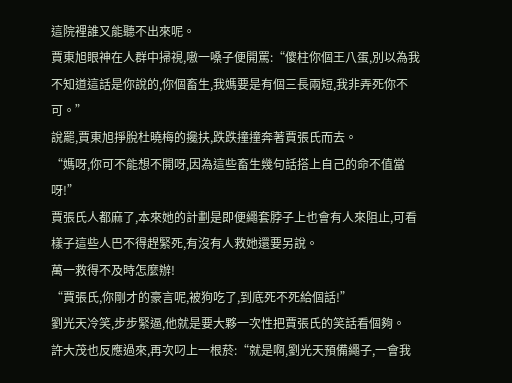這院裡誰又能聽不出來呢。
賈東旭眼神在人群中掃視,嗷一嗓子便開罵:“傻柱你個王八蛋,別以為我不知道這話是你說的,你個畜生,我媽要是有個三長兩短,我非弄死你不可。”
說罷,賈東旭掙脫杜曉梅的攙扶,跌跌撞撞奔著賈張氏而去。
“媽呀,你可不能想不開呀,因為這些畜生幾句話搭上自己的命不值當呀!”
賈張氏人都麻了,本來她的計劃是即便繩套脖子上也會有人來阻止,可看樣子這些人巴不得趕緊死,有沒有人救她還要另說。
萬一救得不及時怎麼辦!
“賈張氏,你剛才的豪言呢,被狗吃了,到底死不死給個話!”
劉光天冷笑,步步緊逼,他就是要大夥一次性把賈張氏的笑話看個夠。
許大茂也反應過來,再次叼上一根菸:“就是啊,劉光天預備繩子,一會我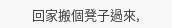回家搬個凳子過來,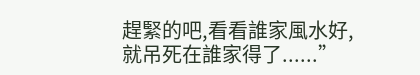趕緊的吧,看看誰家風水好,就吊死在誰家得了......”